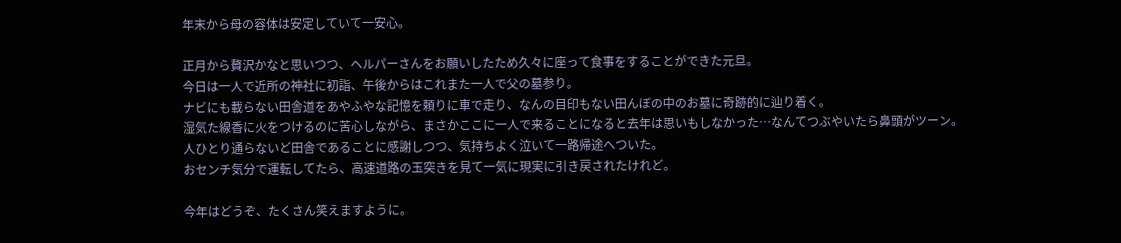年末から母の容体は安定していて一安心。

正月から贅沢かなと思いつつ、ヘルパーさんをお願いしたため久々に座って食事をすることができた元旦。
今日は一人で近所の神社に初詣、午後からはこれまた一人で父の墓参り。
ナビにも載らない田舎道をあやふやな記憶を頼りに車で走り、なんの目印もない田んぼの中のお墓に奇跡的に辿り着く。
湿気た線香に火をつけるのに苦心しながら、まさかここに一人で来ることになると去年は思いもしなかった…なんてつぶやいたら鼻頭がツーン。
人ひとり通らないど田舎であることに感謝しつつ、気持ちよく泣いて一路帰途へついた。
おセンチ気分で運転してたら、高速道路の玉突きを見て一気に現実に引き戻されたけれど。

今年はどうぞ、たくさん笑えますように。